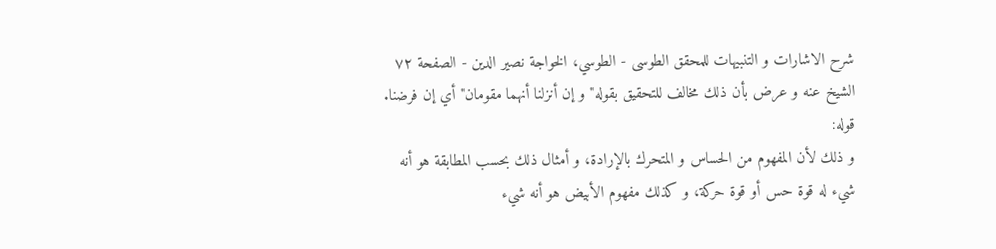شرح الاشارات و التنبيهات للمحقق الطوسى - الطوسي، الخواجة نصير الدين - الصفحة ٧٢
الشيخ عنه و عرض بأن ذلك مخالف للتحقيق بقوله" و إن أنزلنا أنهما مقومان" أي إن فرضنا.
قوله:
و ذلك لأن المفهوم من الحساس و المتحرك بالإرادة، و أمثال ذلك بحسب المطابقة هو أنه شيء له قوة حس أو قوة حركة، و كذلك مفهوم الأبيض هو أنه شيء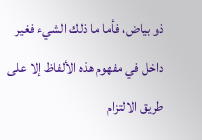ذو بياض، فأما ما ذلك الشيء فغير داخل في مفهوم هذه الألفاظ إلا على طريق الالتزام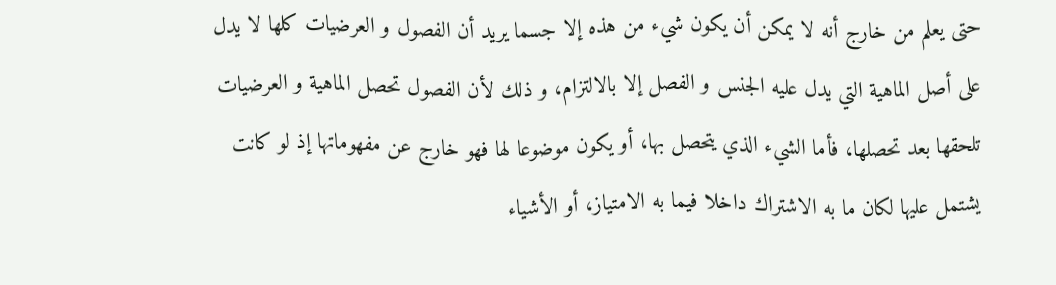حتى يعلم من خارج أنه لا يمكن أن يكون شيء من هذه إلا جسما يريد أن الفصول و العرضيات كلها لا يدل على أصل الماهية التي يدل عليه الجنس و الفصل إلا بالالتزام، و ذلك لأن الفصول تحصل الماهية و العرضيات تلحقها بعد تحصلها، فأما الشيء الذي يتحصل بها، أو يكون موضوعا لها فهو خارج عن مفهوماتها إذ لو كانت يشتمل عليها لكان ما به الاشتراك داخلا فيما به الامتياز، أو الأشياء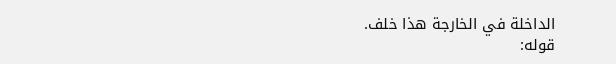الداخلة في الخارجة هذا خلف.
قوله: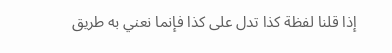إذا قلنا لفظة كذا تدل على كذا فإنما نعني به طريق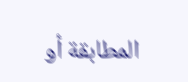المطابقة أو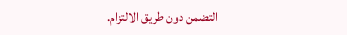التضمن دون طريق الالتزام.